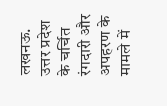लखनऊ. उत्तर प्रदेश के चर्चित रंगदारी और अपहरण के मामले में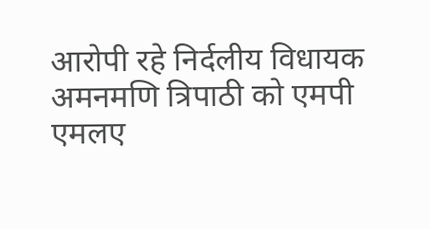आरोपी रहे निर्दलीय विधायक अमनमणि त्रिपाठी को एमपी एमलए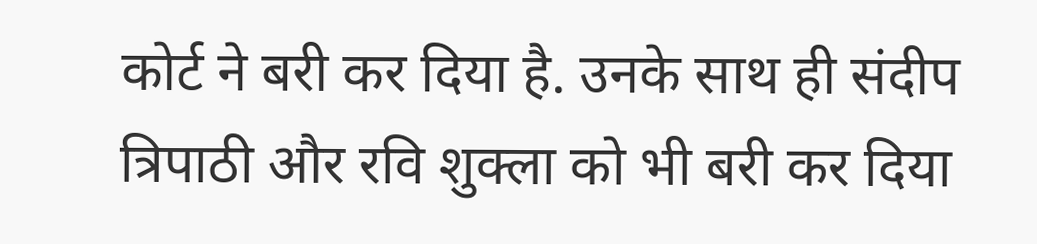कोर्ट ने बरी कर दिया है. उनके साथ ही संदीप त्रिपाठी और रवि शुक्ला को भी बरी कर दिया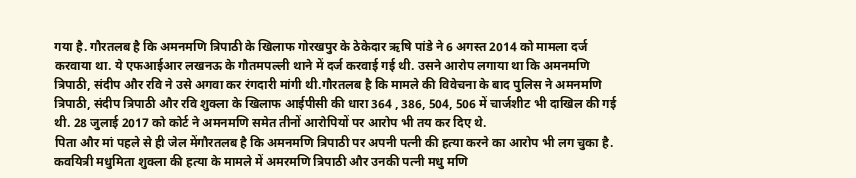गया है. गौरतलब है कि अमनमणि त्रिपाठी के खिलाफ गोरखपुर के ठेकेदार ऋषि पांडे ने 6 अगस्त 2014 को मामला दर्ज करवाया था. ये एफआईआर लखनऊ के गौतमपल्ली थाने में दर्ज करवाई गई थी. उसने आरोप लगाया था कि अमनमणि त्रिपाठी, संदीप और रवि ने उसे अगवा कर रंगदारी मांगी थी.गौरतलब है कि मामले की विवेचना के बाद पुलिस ने अमनमणि त्रिपाठी, संदीप त्रिपाठी और रवि शुक्ला के खिलाफ आईपीसी की धारा 364 , 386, 504, 506 में चार्जशीट भी दाखिल की गई थी. 28 जुलाई 2017 को कोर्ट ने अमनमणि समेत तीनों आरोपियों पर आरोप भी तय कर दिए थे.
पिता और मां पहले से ही जेल मेंगौरतलब है कि अमनमणि त्रिपाठी पर अपनी पत्नी की हत्या करने का आरोप भी लग चुका है. कवयित्री मधुमिता शुक्ला की हत्या के मामले में अमरमणि त्रिपाठी और उनकी पत्नी मधु मणि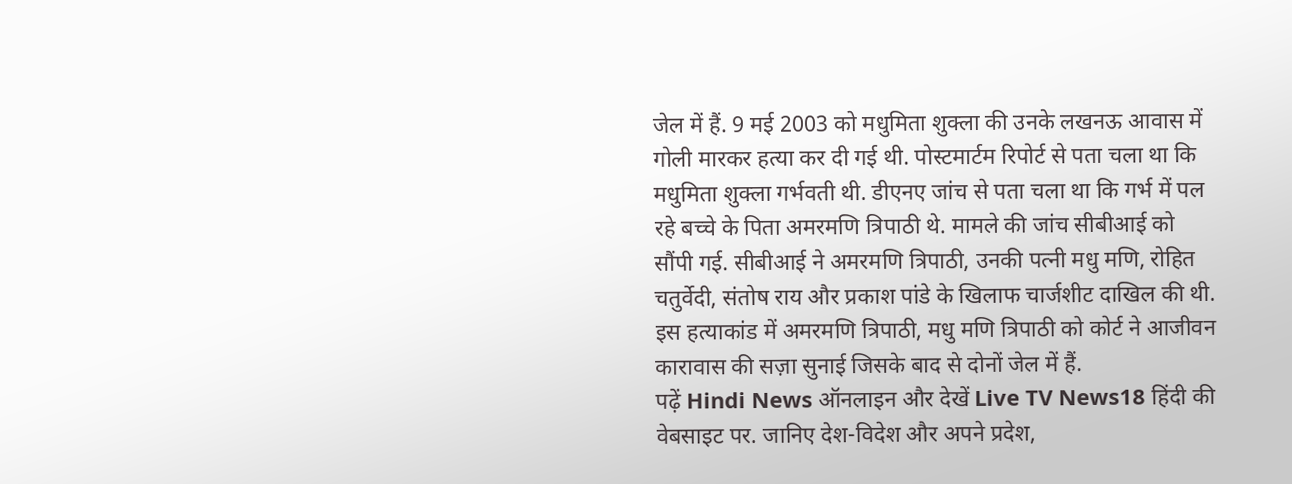जेल में हैं. 9 मई 2003 को मधुमिता शुक्ला की उनके लखनऊ आवास में गोली मारकर हत्या कर दी गई थी. पोस्टमार्टम रिपोर्ट से पता चला था कि मधुमिता शुक्ला गर्भवती थी. डीएनए जांच से पता चला था कि गर्भ में पल रहे बच्चे के पिता अमरमणि त्रिपाठी थे. मामले की जांच सीबीआई को सौंपी गई. सीबीआई ने अमरमणि त्रिपाठी, उनकी पत्नी मधु मणि, रोहित चतुर्वेदी, संतोष राय और प्रकाश पांडे के खिलाफ चार्जशीट दाखिल की थी. इस हत्याकांड में अमरमणि त्रिपाठी, मधु मणि त्रिपाठी को कोर्ट ने आजीवन कारावास की सज़ा सुनाई जिसके बाद से दोनों जेल में हैं.
पढ़ें Hindi News ऑनलाइन और देखें Live TV News18 हिंदी की वेबसाइट पर. जानिए देश-विदेश और अपने प्रदेश,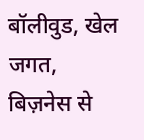बॉलीवुड, खेल जगत, बिज़नेस से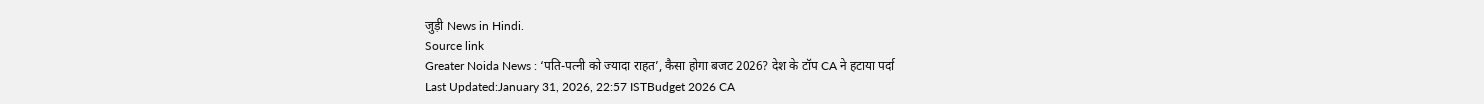जुड़ी News in Hindi.
Source link
Greater Noida News : ‘पति-पत्नी को ज्यादा राहत’, कैसा होगा बजट 2026? देश के टॉप CA ने हटाया पर्दा
Last Updated:January 31, 2026, 22:57 ISTBudget 2026 CA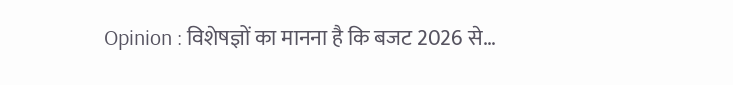Opinion : विशेषज्ञों का मानना है कि बजट 2026 से…